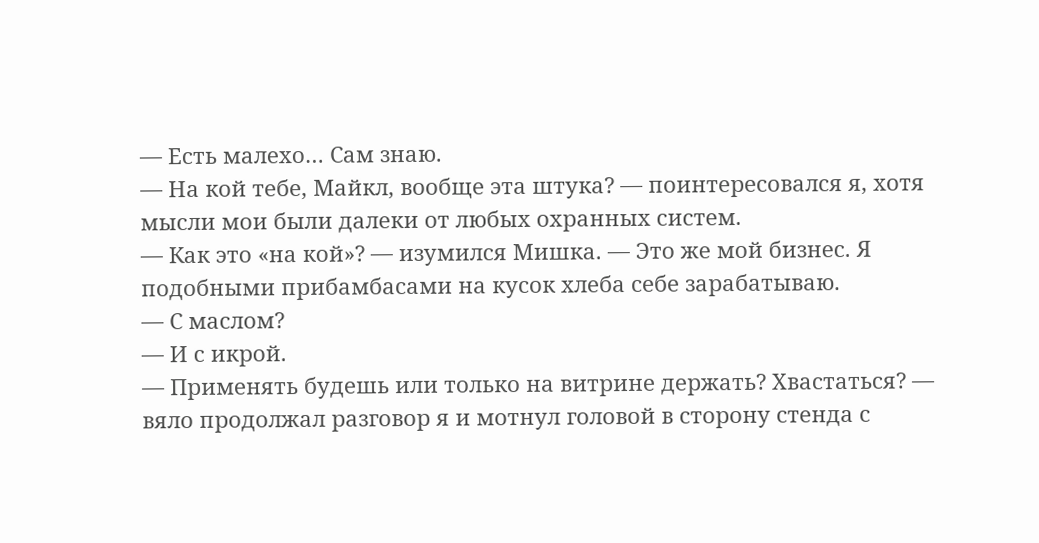— Есть малехо… Сам знаю.
— На кой тебе, Майкл, вообще эта штука? — поинтересовался я, хотя мысли мои были далеки от любых охранных систем.
— Как это «на кой»? — изумился Мишка. — Это же мой бизнес. Я подобными прибамбасами на кусок хлеба себе зарабатываю.
— С маслом?
— И с икрой.
— Применять будешь или только на витрине держать? Хвастаться? — вяло продолжал разговор я и мотнул головой в сторону стенда с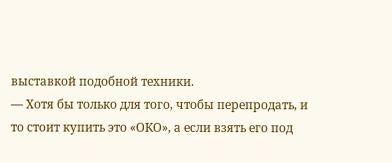выставкой подобной техники.
— Хотя бы только для того, чтобы перепродать, и то стоит купить это «ОКО», а если взять его под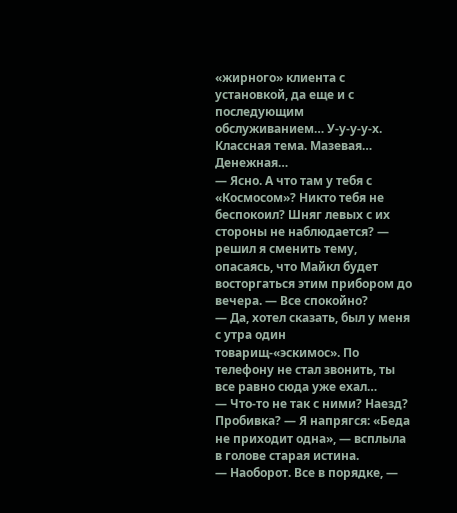«жирного» клиента с установкой, да еще и с последующим обслуживанием… У-у-у-у-х. Классная тема. Мазевая… Денежная…
— Ясно. А что там у тебя с «Космосом»? Никто тебя не беспокоил? Шняг левых с их стороны не наблюдается? — решил я сменить тему, опасаясь, что Майкл будет восторгаться этим прибором до вечера. — Все спокойно?
— Да, хотел сказать, был у меня с утра один товарищ-«эскимос». По телефону не стал звонить, ты все равно сюда уже ехал…
— Что-то не так с ними? Наезд? Пробивка? — Я напрягся: «Беда не приходит одна», — всплыла в голове старая истина.
— Наоборот. Все в порядке, —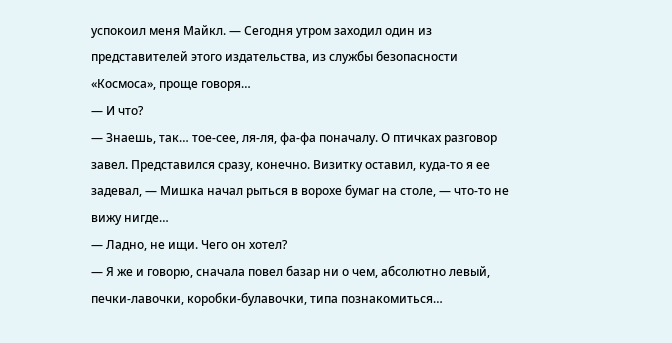успокоил меня Майкл. — Сегодня утром заходил один из представителей этого издательства, из службы безопасности «Космоса», проще говоря…
— И что?
— Знаешь, так… тое-сее, ля-ля, фа-фа поначалу. О птичках разговор завел. Представился сразу, конечно. Визитку оставил, куда-то я ее задевал, — Мишка начал рыться в ворохе бумаг на столе, — что-то не вижу нигде…
— Ладно, не ищи. Чего он хотел?
— Я же и говорю, сначала повел базар ни о чем, абсолютно левый, печки-лавочки, коробки-булавочки, типа познакомиться…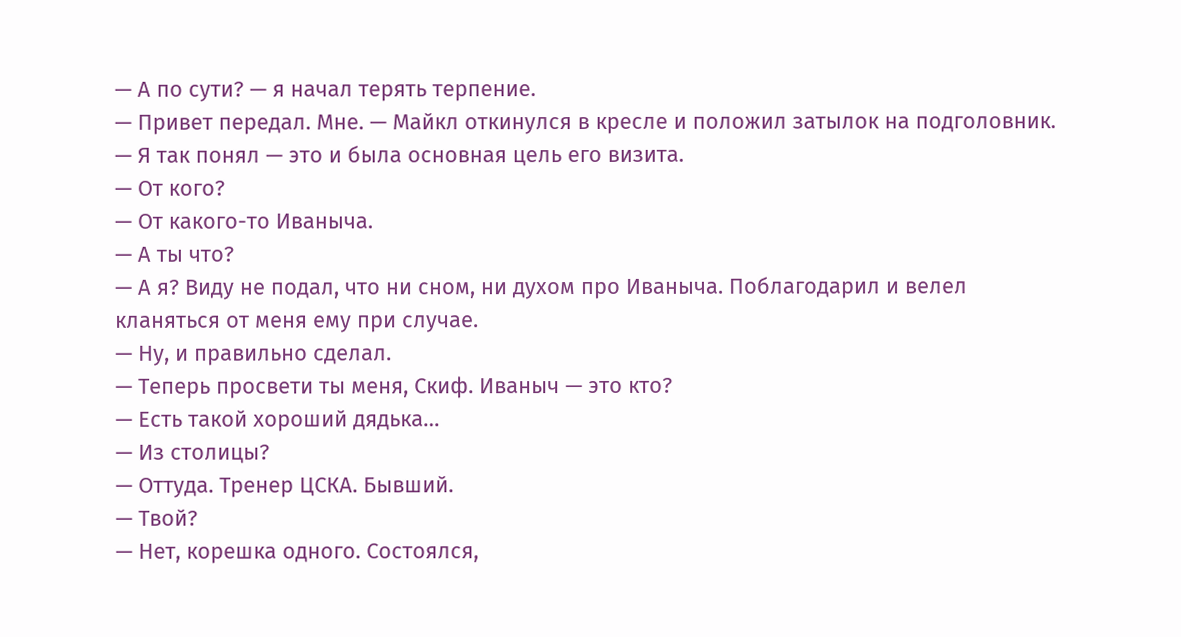— А по сути? — я начал терять терпение.
— Привет передал. Мне. — Майкл откинулся в кресле и положил затылок на подголовник. — Я так понял — это и была основная цель его визита.
— От кого?
— От какого-то Иваныча.
— А ты что?
— А я? Виду не подал, что ни сном, ни духом про Иваныча. Поблагодарил и велел кланяться от меня ему при случае.
— Ну, и правильно сделал.
— Теперь просвети ты меня, Скиф. Иваныч — это кто?
— Есть такой хороший дядька…
— Из столицы?
— Оттуда. Тренер ЦСКА. Бывший.
— Твой?
— Нет, корешка одного. Состоялся,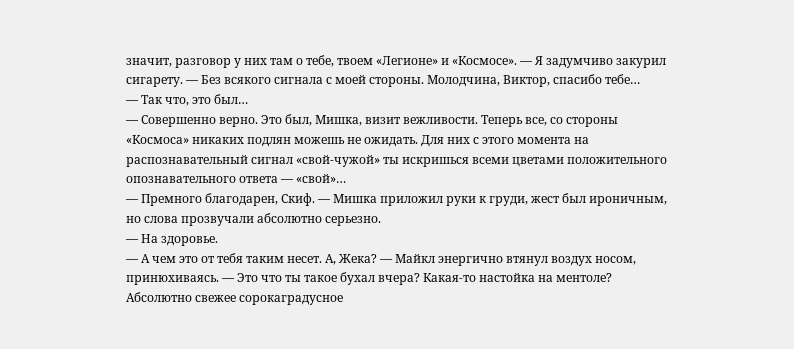значит, разговор у них там о тебе, твоем «Легионе» и «Космосе». — Я задумчиво закурил сигарету. — Без всякого сигнала с моей стороны. Молодчина, Виктор, спасибо тебе…
— Так что, это был…
— Совершенно верно. Это был, Мишка, визит вежливости. Теперь все, со стороны «Космоса» никаких подлян можешь не ожидать. Для них с этого момента на распознавательный сигнал «свой-чужой» ты искришься всеми цветами положительного опознавательного ответа — «свой»…
— Премного благодарен, Скиф. — Мишка приложил руки к груди, жест был ироничным, но слова прозвучали абсолютно серьезно.
— На здоровье.
— А чем это от тебя таким несет. А, Жека? — Майкл энергично втянул воздух носом, принюхиваясь. — Это что ты такое бухал вчера? Какая-то настойка на ментоле? Абсолютно свежее сорокаградусное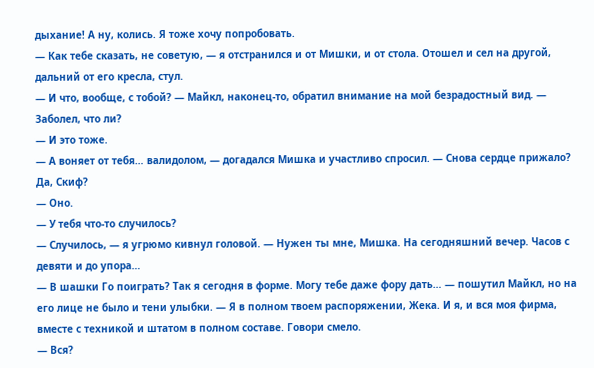дыхание! А ну, колись. Я тоже хочу попробовать.
— Как тебе сказать, не советую, — я отстранился и от Мишки, и от стола. Отошел и сел на другой, дальний от его кресла, стул.
— И что, вообще, с тобой? — Майкл, наконец-то, обратил внимание на мой безрадостный вид. — Заболел, что ли?
— И это тоже.
— А воняет от тебя… валидолом, — догадался Мишка и участливо спросил. — Снова сердце прижало? Да, Скиф?
— Оно.
— У тебя что-то случилось?
— Случилось, — я угрюмо кивнул головой. — Нужен ты мне, Мишка. На сегодняшний вечер. Часов с девяти и до упора…
— В шашки Го поиграть? Так я сегодня в форме. Могу тебе даже фору дать… — пошутил Майкл, но на его лице не было и тени улыбки. — Я в полном твоем распоряжении, Жека. И я, и вся моя фирма, вместе с техникой и штатом в полном составе. Говори смело.
— Вся?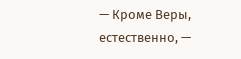— Кроме Веры, естественно, —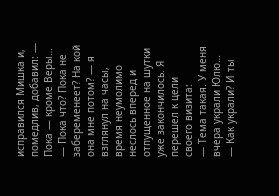исправился Мишка и, помедлив, добавил: — Пока — кроме Веры…
— Пока что? Пока не забеременеет? На кой она мне потом? — я взглянул на часы, время неумолимо неслось вперед и отпущенное на шутки уже закончилось. Я перешел к цели своего визита:
— Тема такая. У меня вчера украли Юлю…
— Как украли? И ты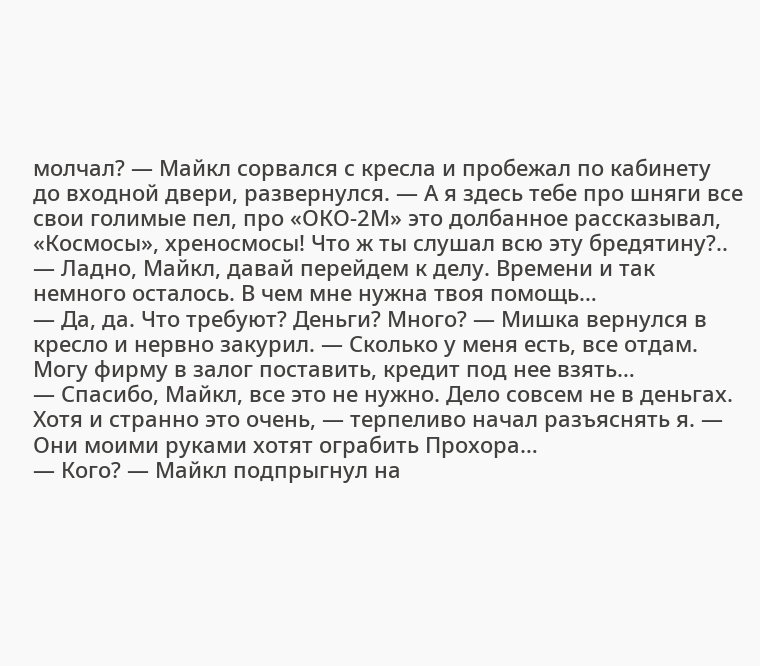молчал? — Майкл сорвался с кресла и пробежал по кабинету до входной двери, развернулся. — А я здесь тебе про шняги все свои голимые пел, про «ОКО-2М» это долбанное рассказывал, «Космосы», хреносмосы! Что ж ты слушал всю эту бредятину?..
— Ладно, Майкл, давай перейдем к делу. Времени и так немного осталось. В чем мне нужна твоя помощь…
— Да, да. Что требуют? Деньги? Много? — Мишка вернулся в кресло и нервно закурил. — Сколько у меня есть, все отдам. Могу фирму в залог поставить, кредит под нее взять…
— Спасибо, Майкл, все это не нужно. Дело совсем не в деньгах. Хотя и странно это очень, — терпеливо начал разъяснять я. — Они моими руками хотят ограбить Прохора…
— Кого? — Майкл подпрыгнул на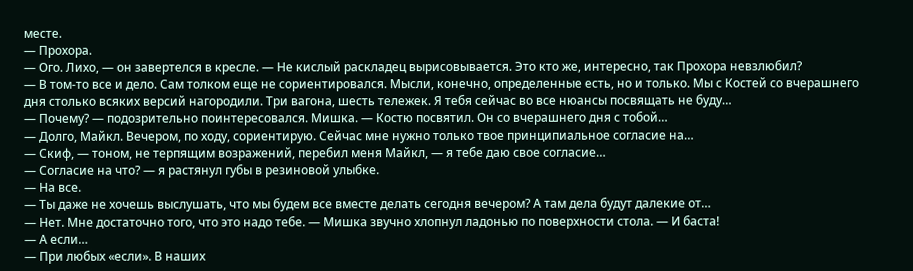месте.
— Прохора.
— Ого. Лихо, — он завертелся в кресле. — Не кислый раскладец вырисовывается. Это кто же, интересно, так Прохора невзлюбил?
— В том-то все и дело. Сам толком еще не сориентировался. Мысли, конечно, определенные есть, но и только. Мы с Костей со вчерашнего дня столько всяких версий нагородили. Три вагона, шесть тележек. Я тебя сейчас во все нюансы посвящать не буду…
— Почему? — подозрительно поинтересовался. Мишка. — Костю посвятил. Он со вчерашнего дня с тобой…
— Долго, Майкл. Вечером, по ходу, сориентирую. Сейчас мне нужно только твое принципиальное согласие на…
— Скиф, — тоном, не терпящим возражений, перебил меня Майкл, — я тебе даю свое согласие…
— Согласие на что? — я растянул губы в резиновой улыбке.
— На все.
— Ты даже не хочешь выслушать, что мы будем все вместе делать сегодня вечером? А там дела будут далекие от…
— Нет. Мне достаточно того, что это надо тебе. — Мишка звучно хлопнул ладонью по поверхности стола. — И баста!
— А если…
— При любых «если». В наших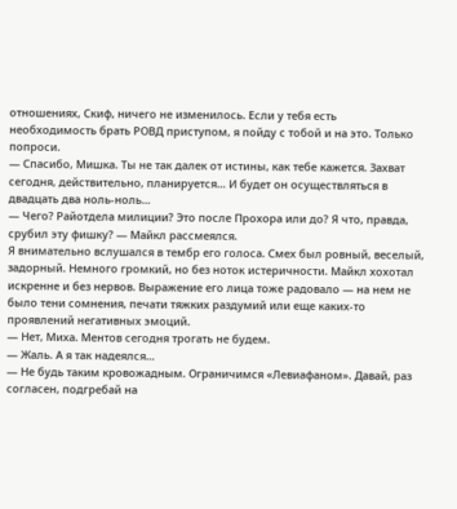отношениях, Скиф, ничего не изменилось. Если у тебя есть необходимость брать РОВД приступом, я пойду с тобой и на это. Только попроси.
— Спасибо, Мишка. Ты не так далек от истины, как тебе кажется. Захват сегодня, действительно, планируется… И будет он осуществляться в двадцать два ноль-ноль…
— Чего? Райотдела милиции? Это после Прохора или до? Я что, правда, срубил эту фишку? — Майкл рассмеялся.
Я внимательно вслушался в тембр его голоса. Смех был ровный, веселый, задорный. Немного громкий, но без ноток истеричности. Майкл хохотал искренне и без нервов. Выражение его лица тоже радовало — на нем не было тени сомнения, печати тяжких раздумий или еще каких-то проявлений негативных эмоций.
— Нет, Миха. Ментов сегодня трогать не будем.
— Жаль. А я так надеялся…
— Не будь таким кровожадным. Ограничимся «Левиафаном». Давай, раз согласен, подгребай на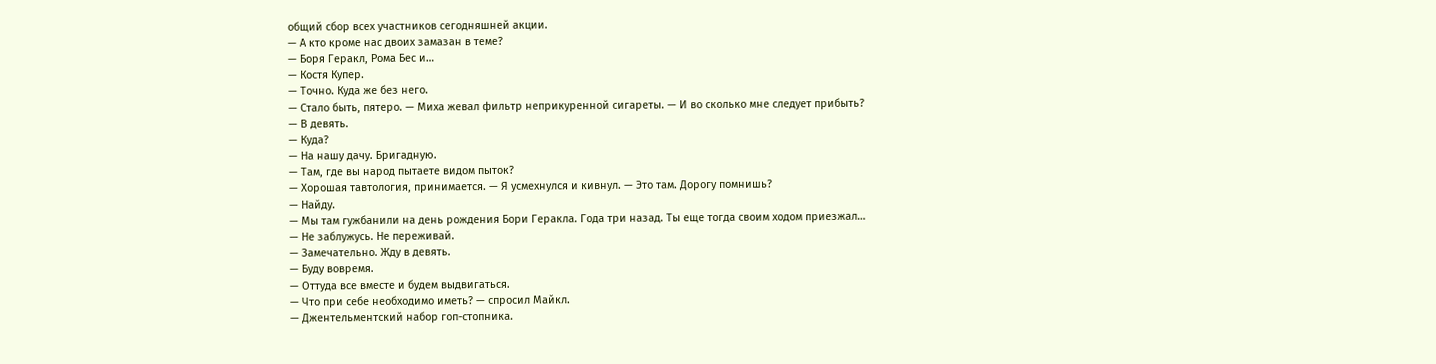общий сбор всех участников сегодняшней акции.
— А кто кроме нас двоих замазан в теме?
— Боря Геракл, Рома Бес и…
— Костя Купер.
— Точно. Куда же без него.
— Стало быть, пятеро. — Миха жевал фильтр неприкуренной сигареты. — И во сколько мне следует прибыть?
— В девять.
— Куда?
— На нашу дачу. Бригадную.
— Там, где вы народ пытаете видом пыток?
— Хорошая тавтология, принимается. — Я усмехнулся и кивнул. — Это там. Дорогу помнишь?
— Найду.
— Мы там гужбанили на день рождения Бори Геракла. Года три назад. Ты еще тогда своим ходом приезжал…
— Не заблужусь. Не переживай.
— Замечательно. Жду в девять.
— Буду вовремя.
— Оттуда все вместе и будем выдвигаться.
— Что при себе необходимо иметь? — спросил Майкл.
— Джентельментский набор гоп-стопника.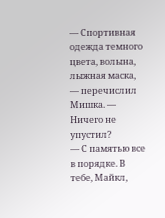— Спортивная одежда темного цвета, волына, лыжная маска, — перечислил Мишка. — Ничего не упустил?
— С памятью все в порядке. В тебе, Майкл,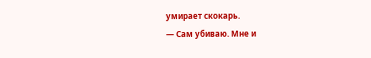умирает скокарь.
— Сам убиваю. Мне и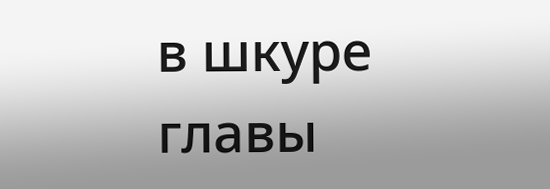в шкуре главы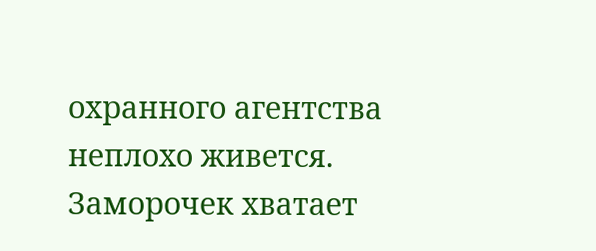охранного агентства неплохо живется. Заморочек хватает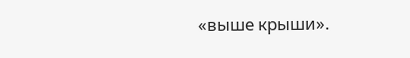«выше крыши».